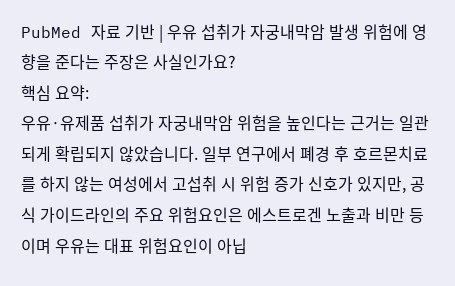PubMed 자료 기반 | 우유 섭취가 자궁내막암 발생 위험에 영향을 준다는 주장은 사실인가요?
핵심 요약:
우유·유제품 섭취가 자궁내막암 위험을 높인다는 근거는 일관되게 확립되지 않았습니다. 일부 연구에서 폐경 후 호르몬치료를 하지 않는 여성에서 고섭취 시 위험 증가 신호가 있지만, 공식 가이드라인의 주요 위험요인은 에스트로겐 노출과 비만 등이며 우유는 대표 위험요인이 아닙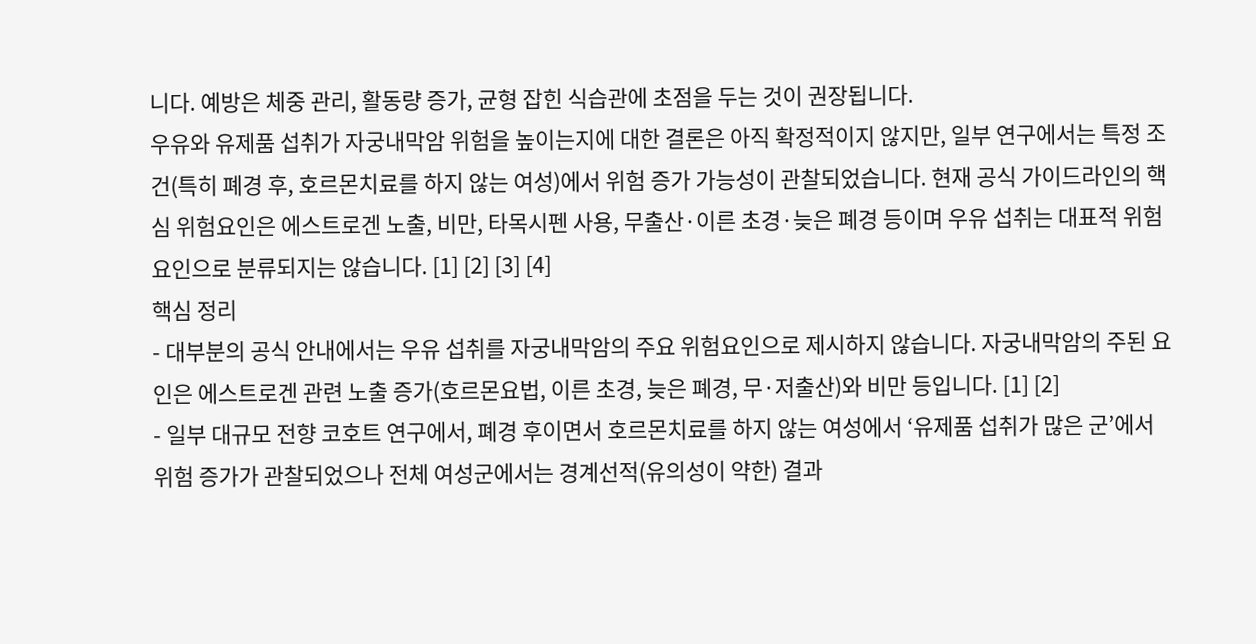니다. 예방은 체중 관리, 활동량 증가, 균형 잡힌 식습관에 초점을 두는 것이 권장됩니다.
우유와 유제품 섭취가 자궁내막암 위험을 높이는지에 대한 결론은 아직 확정적이지 않지만, 일부 연구에서는 특정 조건(특히 폐경 후, 호르몬치료를 하지 않는 여성)에서 위험 증가 가능성이 관찰되었습니다. 현재 공식 가이드라인의 핵심 위험요인은 에스트로겐 노출, 비만, 타목시펜 사용, 무출산·이른 초경·늦은 폐경 등이며 우유 섭취는 대표적 위험요인으로 분류되지는 않습니다. [1] [2] [3] [4]
핵심 정리
- 대부분의 공식 안내에서는 우유 섭취를 자궁내막암의 주요 위험요인으로 제시하지 않습니다. 자궁내막암의 주된 요인은 에스트로겐 관련 노출 증가(호르몬요법, 이른 초경, 늦은 폐경, 무·저출산)와 비만 등입니다. [1] [2]
- 일부 대규모 전향 코호트 연구에서, 폐경 후이면서 호르몬치료를 하지 않는 여성에서 ‘유제품 섭취가 많은 군’에서 위험 증가가 관찰되었으나 전체 여성군에서는 경계선적(유의성이 약한) 결과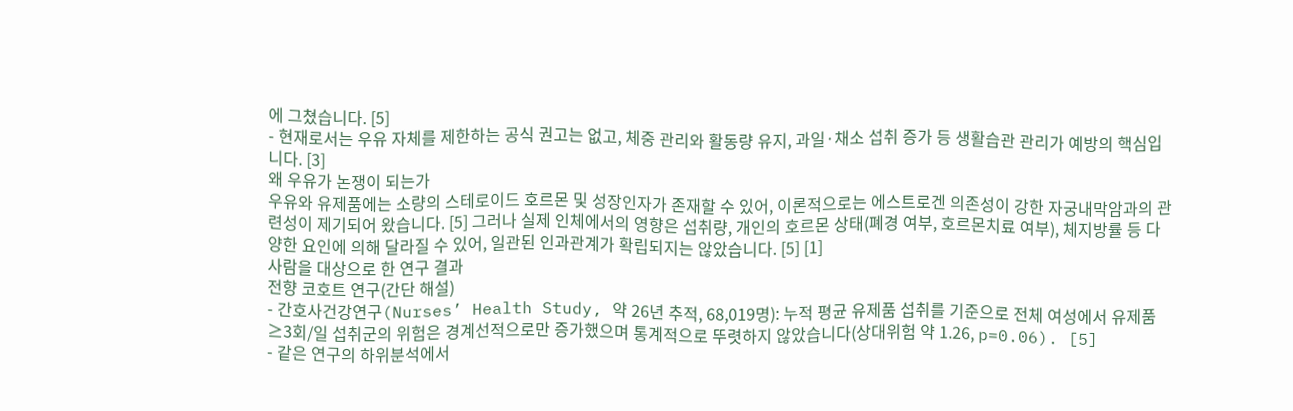에 그쳤습니다. [5]
- 현재로서는 우유 자체를 제한하는 공식 권고는 없고, 체중 관리와 활동량 유지, 과일·채소 섭취 증가 등 생활습관 관리가 예방의 핵심입니다. [3]
왜 우유가 논쟁이 되는가
우유와 유제품에는 소량의 스테로이드 호르몬 및 성장인자가 존재할 수 있어, 이론적으로는 에스트로겐 의존성이 강한 자궁내막암과의 관련성이 제기되어 왔습니다. [5] 그러나 실제 인체에서의 영향은 섭취량, 개인의 호르몬 상태(폐경 여부, 호르몬치료 여부), 체지방률 등 다양한 요인에 의해 달라질 수 있어, 일관된 인과관계가 확립되지는 않았습니다. [5] [1]
사람을 대상으로 한 연구 결과
전향 코호트 연구(간단 해설)
- 간호사건강연구(Nurses’ Health Study, 약 26년 추적, 68,019명): 누적 평균 유제품 섭취를 기준으로 전체 여성에서 유제품 ≥3회/일 섭취군의 위험은 경계선적으로만 증가했으며 통계적으로 뚜렷하지 않았습니다(상대위험 약 1.26, p=0.06). [5]
- 같은 연구의 하위분석에서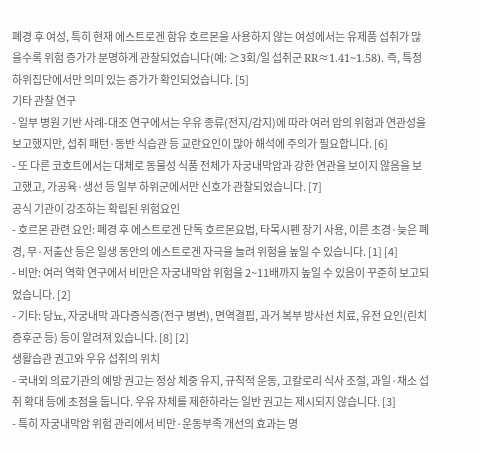폐경 후 여성, 특히 현재 에스트로겐 함유 호르몬을 사용하지 않는 여성에서는 유제품 섭취가 많을수록 위험 증가가 분명하게 관찰되었습니다(예: ≥3회/일 섭취군 RR≈1.41~1.58). 즉, 특정 하위집단에서만 의미 있는 증가가 확인되었습니다. [5]
기타 관찰 연구
- 일부 병원 기반 사례-대조 연구에서는 우유 종류(전지/감지)에 따라 여러 암의 위험과 연관성을 보고했지만, 섭취 패턴·동반 식습관 등 교란요인이 많아 해석에 주의가 필요합니다. [6]
- 또 다른 코호트에서는 대체로 동물성 식품 전체가 자궁내막암과 강한 연관을 보이지 않음을 보고했고, 가공육·생선 등 일부 하위군에서만 신호가 관찰되었습니다. [7]
공식 기관이 강조하는 확립된 위험요인
- 호르몬 관련 요인: 폐경 후 에스트로겐 단독 호르몬요법, 타목시펜 장기 사용, 이른 초경·늦은 폐경, 무·저출산 등은 일생 동안의 에스트로겐 자극을 늘려 위험을 높일 수 있습니다. [1] [4]
- 비만: 여러 역학 연구에서 비만은 자궁내막암 위험을 2~11배까지 높일 수 있음이 꾸준히 보고되었습니다. [2]
- 기타: 당뇨, 자궁내막 과다증식증(전구 병변), 면역결핍, 과거 복부 방사선 치료, 유전 요인(린치증후군 등) 등이 알려져 있습니다. [8] [2]
생활습관 권고와 우유 섭취의 위치
- 국내외 의료기관의 예방 권고는 정상 체중 유지, 규칙적 운동, 고칼로리 식사 조절, 과일·채소 섭취 확대 등에 초점을 둡니다. 우유 자체를 제한하라는 일반 권고는 제시되지 않습니다. [3]
- 특히 자궁내막암 위험 관리에서 비만·운동부족 개선의 효과는 명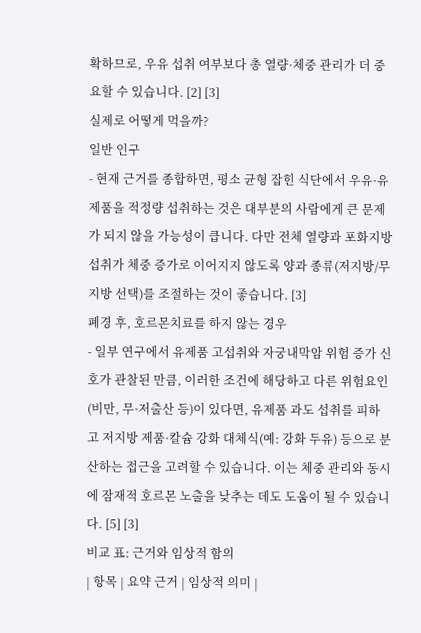확하므로, 우유 섭취 여부보다 총 열량·체중 관리가 더 중요할 수 있습니다. [2] [3]
실제로 어떻게 먹을까?
일반 인구
- 현재 근거를 종합하면, 평소 균형 잡힌 식단에서 우유·유제품을 적정량 섭취하는 것은 대부분의 사람에게 큰 문제가 되지 않을 가능성이 큽니다. 다만 전체 열량과 포화지방 섭취가 체중 증가로 이어지지 않도록 양과 종류(저지방/무지방 선택)를 조절하는 것이 좋습니다. [3]
폐경 후, 호르몬치료를 하지 않는 경우
- 일부 연구에서 유제품 고섭취와 자궁내막암 위험 증가 신호가 관찰된 만큼, 이러한 조건에 해당하고 다른 위험요인(비만, 무·저출산 등)이 있다면, 유제품 과도 섭취를 피하고 저지방 제품·칼슘 강화 대체식(예: 강화 두유) 등으로 분산하는 접근을 고려할 수 있습니다. 이는 체중 관리와 동시에 잠재적 호르몬 노출을 낮추는 데도 도움이 될 수 있습니다. [5] [3]
비교 표: 근거와 임상적 함의
| 항목 | 요약 근거 | 임상적 의미 |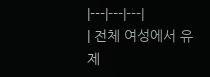|---|---|---|
| 전체 여성에서 유제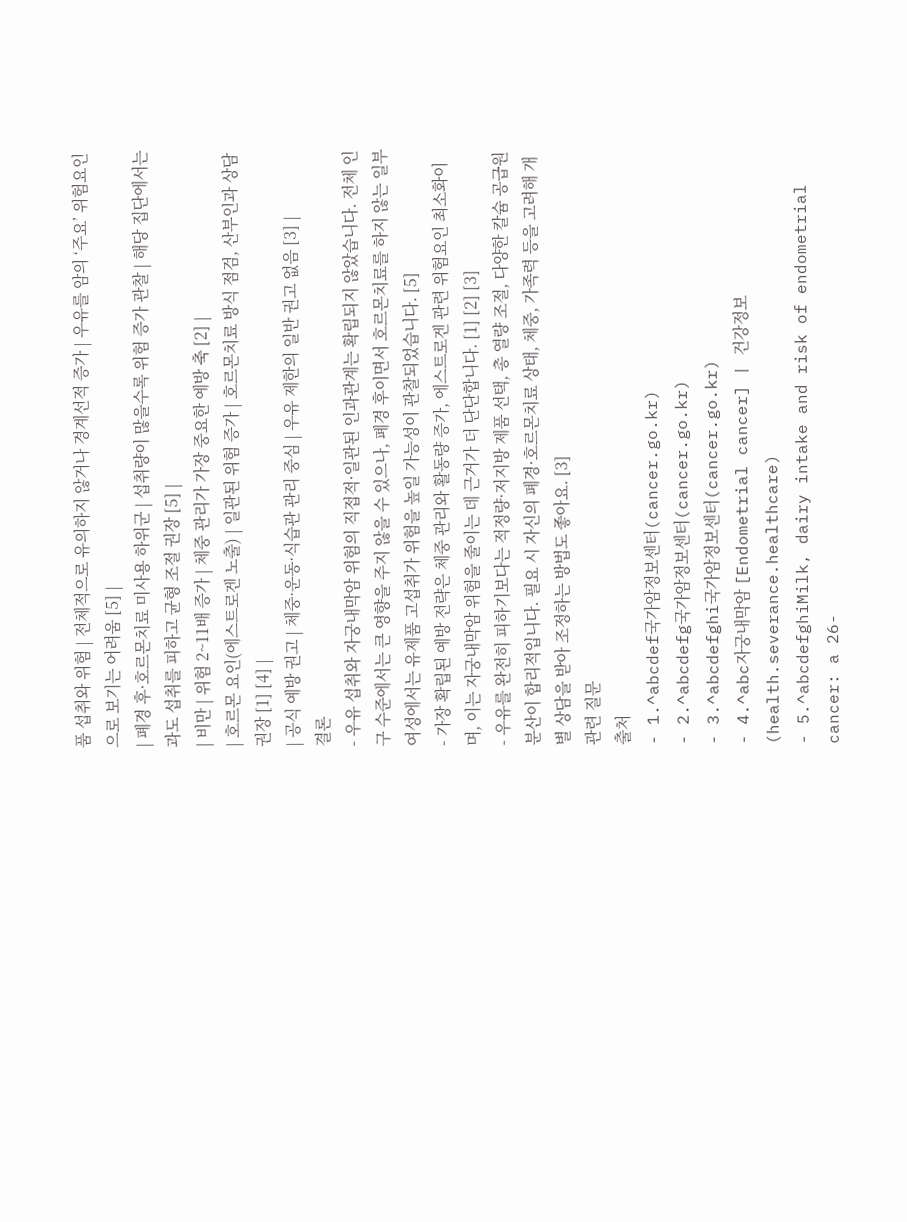품 섭취와 위험 | 전체적으로 유의하지 않거나 경계선적 증가 | 우유를 암의 ‘주요’ 위험요인으로 보기는 어려움 [5] |
| 폐경 후·호르몬치료 미사용 하위군 | 섭취량이 많을수록 위험 증가 관찰 | 해당 집단에서는 과도 섭취를 피하고 균형 조절 권장 [5] |
| 비만 | 위험 2~11배 증가 | 체중 관리가 가장 중요한 예방 축 [2] |
| 호르몬 요인(에스트로겐 노출) | 일관된 위험 증가 | 호르몬치료 방식 점검, 산부인과 상담 권장 [1] [4] |
| 공식 예방 권고 | 체중·운동·식습관 관리 중심 | 우유 제한의 일반 권고 없음 [3] |
결론
- 우유 섭취와 자궁내막암 위험의 직접적·일관된 인과관계는 확립되지 않았습니다. 전체 인구 수준에서는 큰 영향을 주지 않을 수 있으나, 폐경 후이면서 호르몬치료를 하지 않는 일부 여성에서는 유제품 고섭취가 위험을 높일 가능성이 관찰되었습니다. [5]
- 가장 확립된 예방 전략은 체중 관리와 활동량 증가, 에스트로겐 관련 위험요인 최소화이며, 이는 자궁내막암 위험을 줄이는 데 근거가 더 단단합니다. [1] [2] [3]
- 우유를 완전히 피하기보다는 적정량·저지방 제품 선택, 총 열량 조절, 다양한 칼슘 공급원 분산이 합리적입니다. 필요 시 자신의 폐경·호르몬치료 상태, 체중, 가족력 등을 고려해 개별 상담을 받아 조정하는 방법도 좋아요. [3]
관련 질문
출처
- 1.^abcdef국가암정보센터(cancer.go.kr)
- 2.^abcdefg국가암정보센터(cancer.go.kr)
- 3.^abcdefghi국가암정보센터(cancer.go.kr)
- 4.^abc자궁내막암 [Endometrial cancer] | 건강정보(health.severance.healthcare)
- 5.^abcdefghiMilk, dairy intake and risk of endometrial cancer: a 26-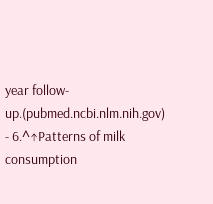year follow-up.(pubmed.ncbi.nlm.nih.gov)
- 6.^↑Patterns of milk consumption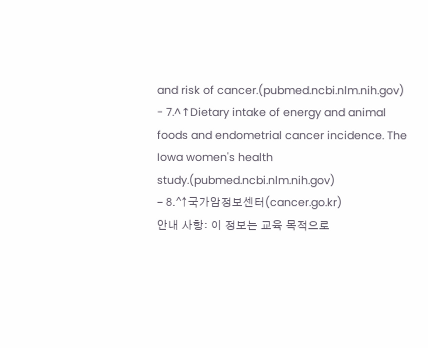and risk of cancer.(pubmed.ncbi.nlm.nih.gov)
- 7.^↑Dietary intake of energy and animal foods and endometrial cancer incidence. The Iowa women's health study.(pubmed.ncbi.nlm.nih.gov)
- 8.^↑국가암정보센터(cancer.go.kr)
안내 사항: 이 정보는 교육 목적으로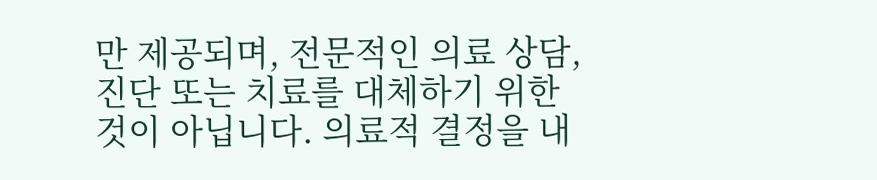만 제공되며, 전문적인 의료 상담, 진단 또는 치료를 대체하기 위한 것이 아닙니다. 의료적 결정을 내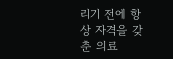리기 전에 항상 자격을 갖춘 의료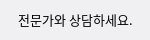전문가와 상담하세요.